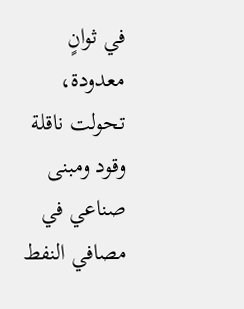في ثوانٍ معدودة، تحولت ناقلة وقود ومبنى صناعي في مصافي النفط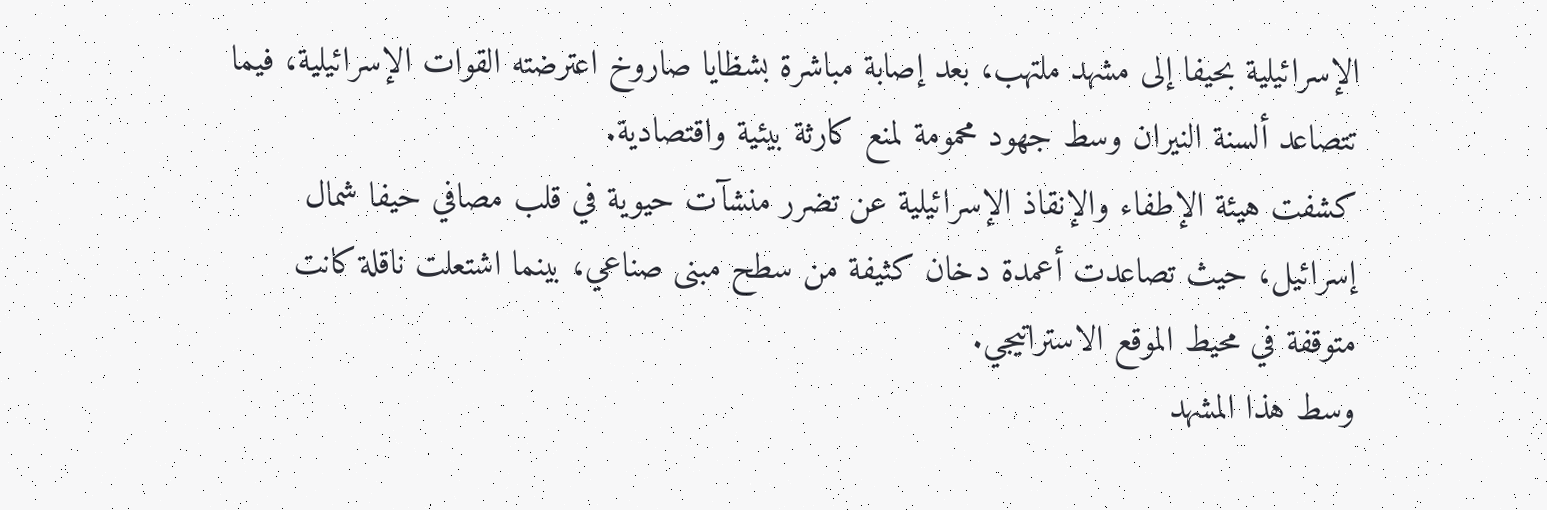الإسرائيلية بحيفا إلى مشهد ملتهب، بعد إصابة مباشرة بشظايا صاروخ اعترضته القوات الإسرائيلية، فيما تتصاعد ألسنة النيران وسط جهود محمومة لمنع كارثة بيئية واقتصادية.
كشفت هيئة الإطفاء والإنقاذ الإسرائيلية عن تضرر منشآت حيوية في قلب مصافي حيفا شمال إسرائيل، حيث تصاعدت أعمدة دخان كثيفة من سطح مبنى صناعي، بينما اشتعلت ناقلة كانت متوقفة في محيط الموقع الاستراتيجي.
وسط هذا المشهد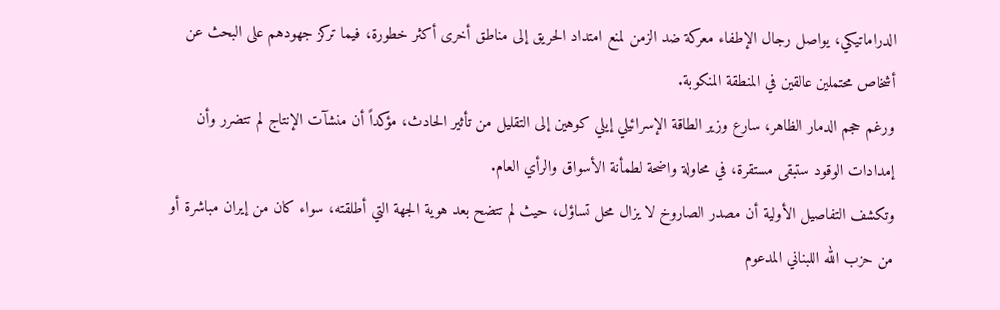الدراماتيكي، يواصل رجال الإطفاء معركة ضد الزمن لمنع امتداد الحريق إلى مناطق أخرى أكثر خطورة، فيما تركز جهودهم على البحث عن أشخاص محتملين عالقين في المنطقة المنكوبة.
ورغم حجم الدمار الظاهر، سارع وزير الطاقة الإسرائيلي إيلي كوهين إلى التقليل من تأثير الحادث، مؤكداً أن منشآت الإنتاج لم تتضرر وأن إمدادات الوقود ستبقى مستقرة، في محاولة واضحة لطمأنة الأسواق والرأي العام.
وتكشف التفاصيل الأولية أن مصدر الصاروخ لا يزال محل تساؤل، حيث لم تتضح بعد هوية الجهة التي أطلقته، سواء كان من إيران مباشرة أو من حزب الله اللبناني المدعوم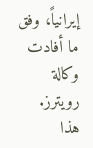إيرانياً، وفق ما أفادت وكالة رويترز.
هذا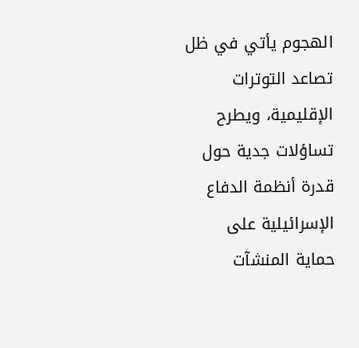الهجوم يأتي في ظل تصاعد التوترات الإقليمية، ويطرح تساؤلات جدية حول قدرة أنظمة الدفاع الإسرائيلية على حماية المنشآت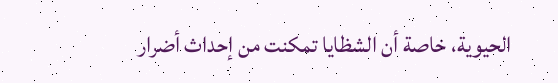الحيوية، خاصة أن الشظايا تمكنت من إحداث أضرار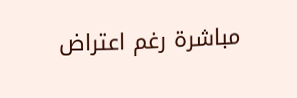مباشرة رغم اعتراض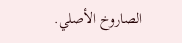الصاروخ الأصلي.